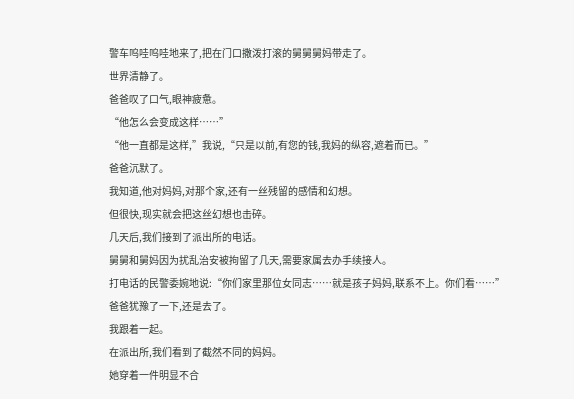警车呜哇呜哇地来了,把在门口撒泼打滚的舅舅舅妈带走了。
世界清静了。
爸爸叹了口气,眼神疲惫。
“他怎么会变成这样……”
“他一直都是这样,”我说,“只是以前,有您的钱,我妈的纵容,遮着而已。”
爸爸沉默了。
我知道,他对妈妈,对那个家,还有一丝残留的感情和幻想。
但很快,现实就会把这丝幻想也击碎。
几天后,我们接到了派出所的电话。
舅舅和舅妈因为扰乱治安被拘留了几天,需要家属去办手续接人。
打电话的民警委婉地说:“你们家里那位女同志……就是孩子妈妈,联系不上。你们看……”
爸爸犹豫了一下,还是去了。
我跟着一起。
在派出所,我们看到了截然不同的妈妈。
她穿着一件明显不合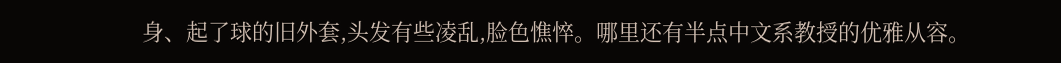身、起了球的旧外套,头发有些凌乱,脸色憔悴。哪里还有半点中文系教授的优雅从容。